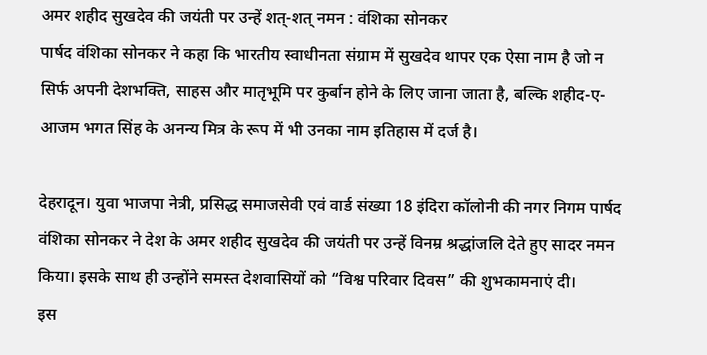अमर शहीद सुखदेव की जयंती पर उन्हें शत्-शत् नमन : वंशिका सोनकर
पार्षद वंशिका सोनकर ने कहा कि भारतीय स्वाधीनता संग्राम में सुखदेव थापर एक ऐसा नाम है जो न सिर्फ अपनी देशभक्ति, साहस और मातृभूमि पर कुर्बान होने के लिए जाना जाता है, बल्कि शहीद-ए-आजम भगत सिंह के अनन्य मित्र के रूप में भी उनका नाम इतिहास में दर्ज है।

देहरादून। युवा भाजपा नेत्री, प्रसिद्ध समाजसेवी एवं वार्ड संख्या 18 इंदिरा कॉलोनी की नगर निगम पार्षद वंशिका सोनकर ने देश के अमर शहीद सुखदेव की जयंती पर उन्हें विनम्र श्रद्धांजलि देते हुए सादर नमन किया। इसके साथ ही उन्होंने समस्त देशवासियों को “विश्व परिवार दिवस” की शुभकामनाएं दी।
इस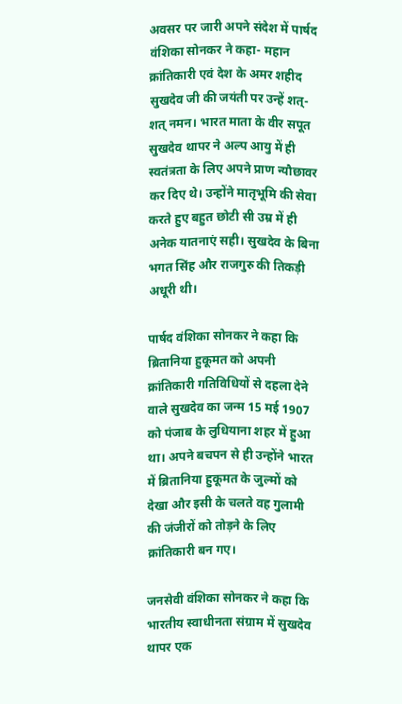अवसर पर जारी अपने संदेश में पार्षद वंशिका सोनकर ने कहा- महान क्रांतिकारी एवं देश के अमर शहीद सुखदेव जी की जयंती पर उन्हें शत्-शत् नमन। भारत माता के वीर सपूत सुखदेव थापर ने अल्प आयु में ही स्वतंत्रता के लिए अपने प्राण न्यौछावर कर दिए थे। उन्होंने मातृभूमि की सेवा करते हुए बहुत छोटी सी उम्र में ही अनेक यातनाएं सही। सुखदेव के बिना भगत सिंह और राजगुरु की तिकड़ी अधूरी थी।

पार्षद वंशिका सोनकर ने कहा कि ब्रितानिया हुकूमत को अपनी क्रांतिकारी गतिविधियों से दहला देने वाले सुखदेव का जन्म 15 मई 1907 को पंजाब के लुधियाना शहर में हुआ था। अपने बचपन से ही उन्होंने भारत में ब्रितानिया हुकूमत के जुल्मों को देखा और इसी के चलते वह गुलामी की जंजीरों को तोड़ने के लिए क्रांतिकारी बन गए।

जनसेवी वंशिका सोनकर ने कहा कि भारतीय स्वाधीनता संग्राम में सुखदेव थापर एक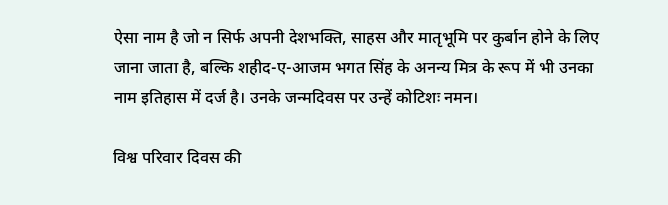ऐसा नाम है जो न सिर्फ अपनी देशभक्ति, साहस और मातृभूमि पर कुर्बान होने के लिए जाना जाता है, बल्कि शहीद-ए-आजम भगत सिंह के अनन्य मित्र के रूप में भी उनका नाम इतिहास में दर्ज है। उनके जन्मदिवस पर उन्हें कोटिशः नमन।

विश्व परिवार दिवस की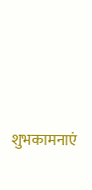शुभकामनाएं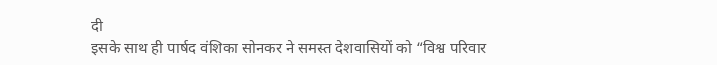दी
इसके साथ ही पार्षद वंशिका सोनकर ने समस्त देशवासियों को “विश्व परिवार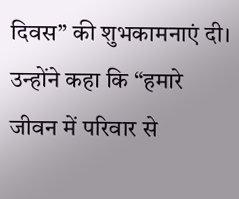दिवस” की शुभकामनाएं दी। उन्होंने कहा कि “हमारे जीवन में परिवार से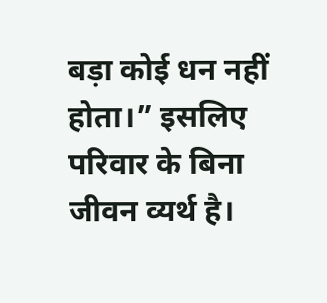बड़ा कोई धन नहीं होता।” इसलिए परिवार के बिना जीवन व्यर्थ है।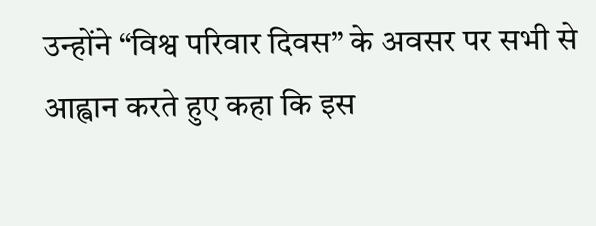उन्होंने “विश्व परिवार दिवस” के अवसर पर सभी से आह्वान करते हुए कहा कि इस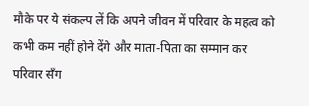मौके पर ये संकल्प लें कि अपने जीवन में परिवार के महत्व को कभी कम नहीं होने देंगे और माता-पिता का सम्मान कर परिवार सँग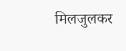मिलजुलकर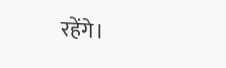रहेंगे।